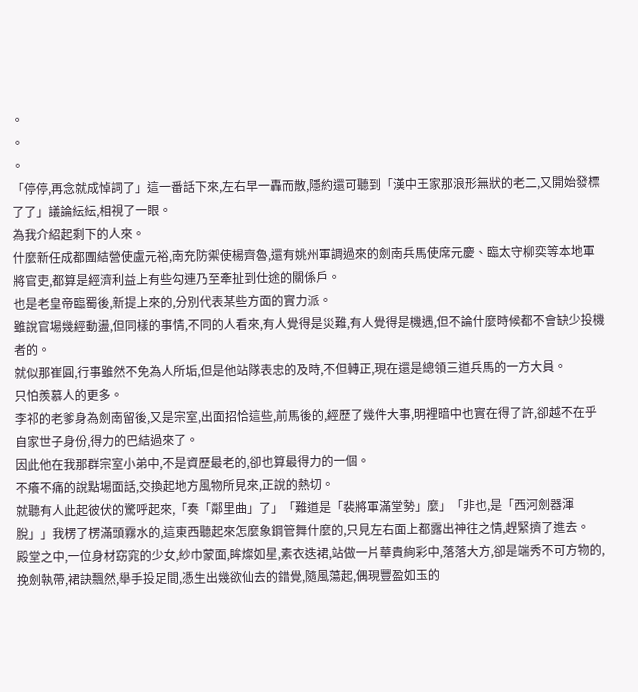。
。
。
「停停,再念就成悼詞了」這一番話下來,左右早一轟而散,隱約還可聽到「漢中王家那浪形無狀的老二,又開始發標了了」議論紜紜,相視了一眼。
為我介紹起剩下的人來。
什麼新任成都團結營使盧元裕,南充防禦使楊齊魯,還有姚州軍調過來的劍南兵馬使席元慶、臨太守柳奕等本地軍將官吏,都算是經濟利益上有些勾連乃至牽扯到仕途的關係戶。
也是老皇帝臨蜀後,新提上來的,分別代表某些方面的實力派。
雖說官場幾經動盪,但同樣的事情,不同的人看來,有人覺得是災難,有人覺得是機遇,但不論什麼時候都不會缺少投機者的。
就似那崔圓,行事雖然不免為人所垢,但是他站隊表忠的及時,不但轉正,現在還是總領三道兵馬的一方大員。
只怕羨慕人的更多。
李祁的老爹身為劍南留後,又是宗室,出面招恰這些,前馬後的,經歷了幾件大事,明裡暗中也實在得了許,卻越不在乎自家世子身份,得力的巴結過來了。
因此他在我那群宗室小弟中,不是資歷最老的,卻也算最得力的一個。
不癢不痛的說點場面話,交換起地方風物所見來,正說的熱切。
就聽有人此起彼伏的驚呼起來,「奏「鄰里曲」了」「難道是「裴將軍滿堂勢」麼」「非也,是「西河劍器渾脫」」我楞了楞滿頭霧水的,這東西聽起來怎麼象鋼管舞什麼的,只見左右面上都露出神往之情,趕緊擠了進去。
殿堂之中,一位身材窈窕的少女,紗巾蒙面,眸燦如星,素衣迭裙,站做一片華貴絢彩中,落落大方,卻是端秀不可方物的,挽劍執帶,裙訣飄然,舉手投足間,憑生出幾欲仙去的錯覺,隨風蕩起,偶現豐盈如玉的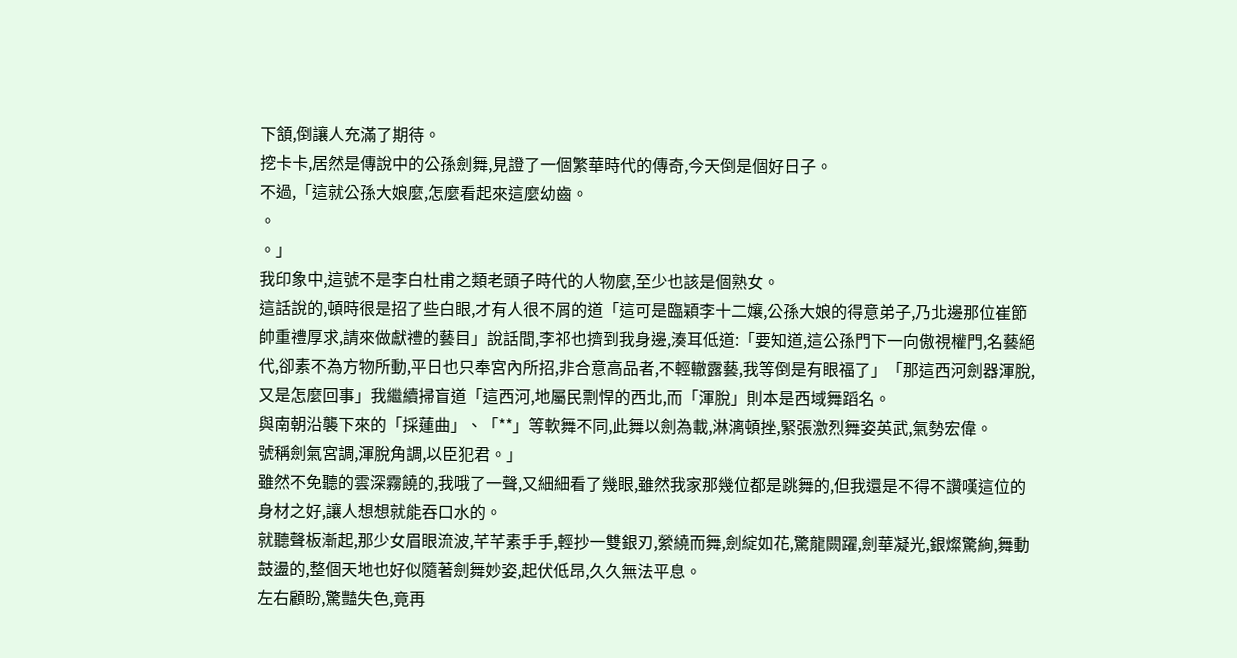下頷,倒讓人充滿了期待。
挖卡卡,居然是傳說中的公孫劍舞,見證了一個繁華時代的傳奇,今天倒是個好日子。
不過,「這就公孫大娘麼,怎麼看起來這麼幼齒。
。
。」
我印象中,這號不是李白杜甫之類老頭子時代的人物麼,至少也該是個熟女。
這話說的,頓時很是招了些白眼,才有人很不屑的道「這可是臨穎李十二孃,公孫大娘的得意弟子,乃北邊那位崔節帥重禮厚求,請來做獻禮的藝目」說話間,李祁也擠到我身邊,湊耳低道:「要知道,這公孫門下一向傲視權門,名藝絕代,卻素不為方物所動,平日也只奉宮內所招,非合意高品者,不輕轍露藝,我等倒是有眼福了」「那這西河劍器渾脫,又是怎麼回事」我繼續掃盲道「這西河,地屬民剽悍的西北,而「渾脫」則本是西域舞蹈名。
與南朝沿襲下來的「採蓮曲」、「**」等軟舞不同,此舞以劍為載,淋漓頓挫,緊張激烈舞姿英武,氣勢宏偉。
號稱劍氣宮調,渾脫角調,以臣犯君。」
雖然不免聽的雲深霧饒的,我哦了一聲,又細細看了幾眼,雖然我家那幾位都是跳舞的,但我還是不得不讚嘆這位的身材之好,讓人想想就能吞口水的。
就聽聲板漸起,那少女眉眼流波,芊芊素手手,輕抄一雙銀刃,縈繞而舞,劍綻如花,驚龍闕躍,劍華凝光,銀燦驚絢,舞動鼓盪的,整個天地也好似隨著劍舞妙姿,起伏低昂,久久無法平息。
左右顧盼,驚豔失色,竟再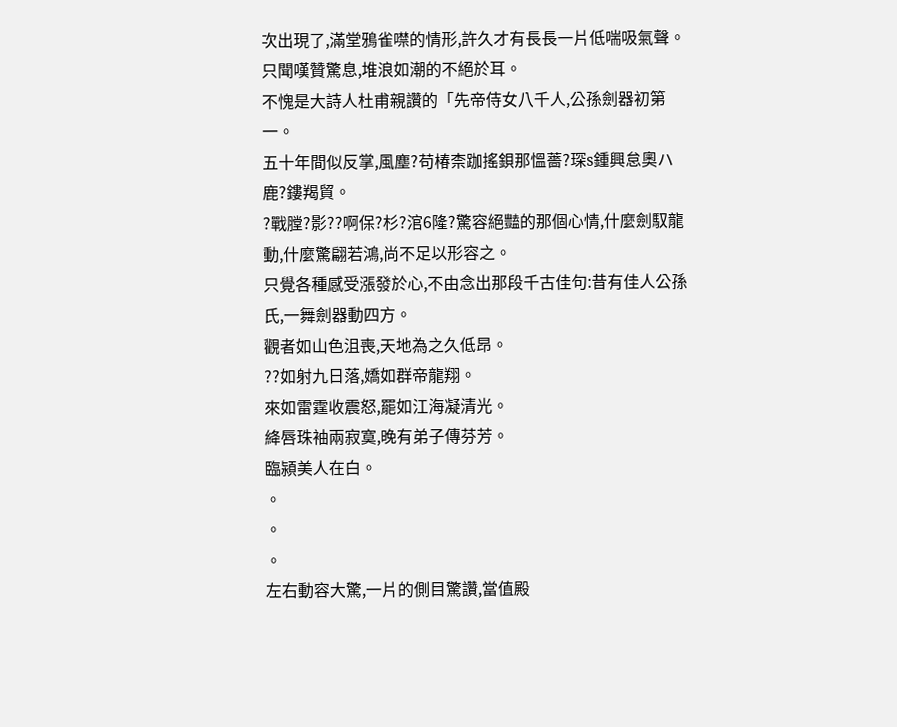次出現了,滿堂鴉雀噤的情形,許久才有長長一片低喘吸氣聲。
只聞嘆贊驚息,堆浪如潮的不絕於耳。
不愧是大詩人杜甫親讚的「先帝侍女八千人,公孫劍器初第一。
五十年間似反掌,風塵?苟椿柰跏搖鋇那慍薔?琛s鍾興怠奧ハ鹿?鏤羯貿。
?戰膛?影??啊保?杉?涫6隆?驚容絕豔的那個心情,什麼劍馭龍動,什麼驚翩若鴻,尚不足以形容之。
只覺各種感受漲發於心,不由念出那段千古佳句:昔有佳人公孫氏,一舞劍器動四方。
觀者如山色沮喪,天地為之久低昂。
??如射九日落,嬌如群帝龍翔。
來如雷霆收震怒,罷如江海凝清光。
絳唇珠袖兩寂寞,晚有弟子傳芬芳。
臨潁美人在白。
。
。
。
左右動容大驚,一片的側目驚讚,當值殿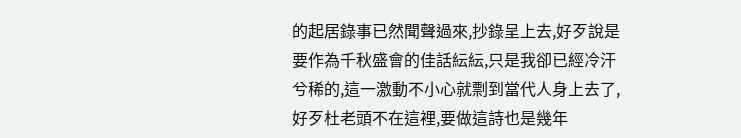的起居錄事已然聞聲過來,抄錄呈上去,好歹說是要作為千秋盛會的佳話紜紜,只是我卻已經冷汗兮稀的,這一激動不小心就剽到當代人身上去了,好歹杜老頭不在這裡,要做這詩也是幾年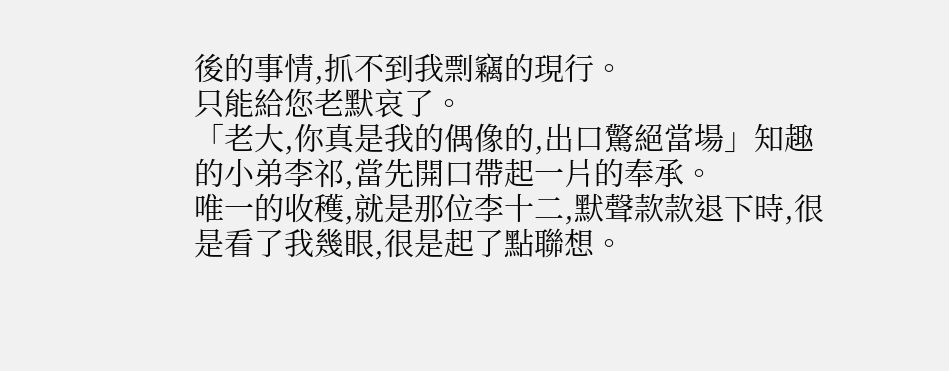後的事情,抓不到我剽竊的現行。
只能給您老默哀了。
「老大,你真是我的偶像的,出口驚絕當場」知趣的小弟李祁,當先開口帶起一片的奉承。
唯一的收穫,就是那位李十二,默聲款款退下時,很是看了我幾眼,很是起了點聯想。